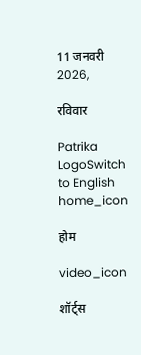11 जनवरी 2026,

रविवार

Patrika LogoSwitch to English
home_icon

होम

video_icon

शॉर्ट्स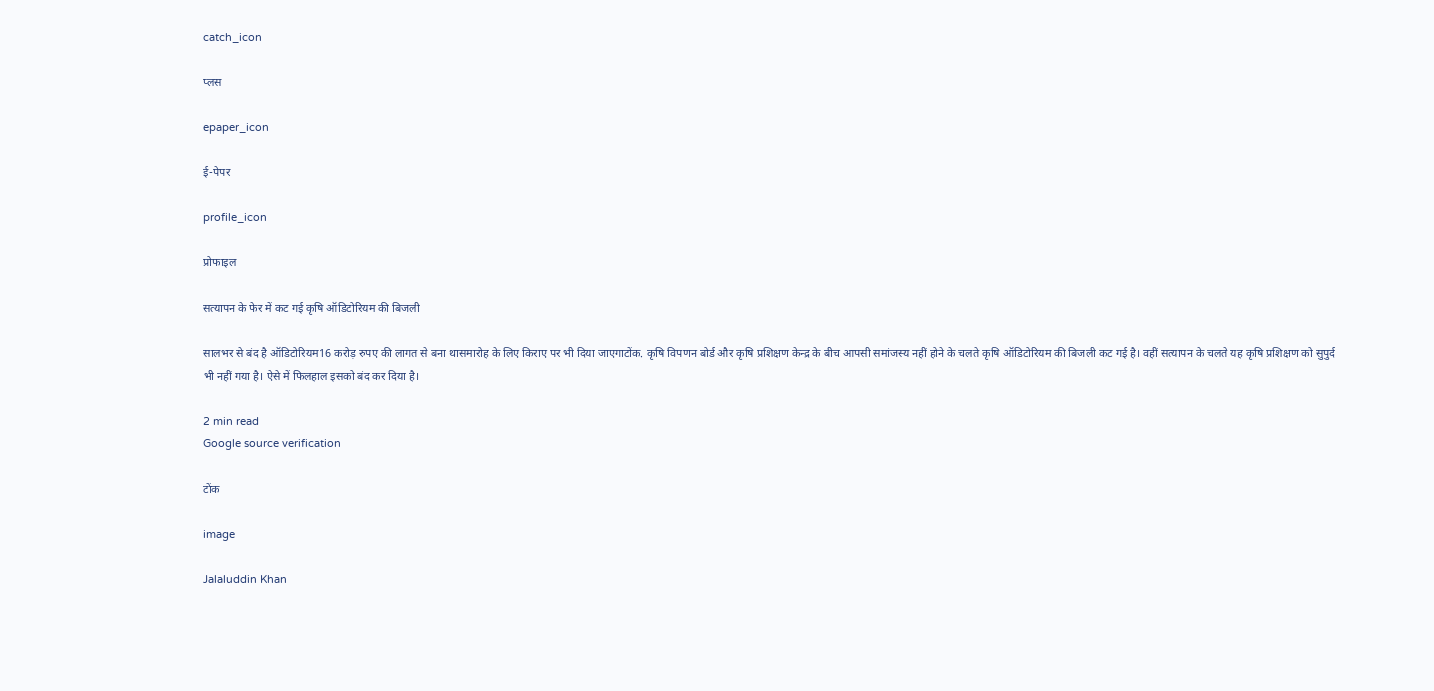catch_icon

प्लस

epaper_icon

ई-पेपर

profile_icon

प्रोफाइल

सत्यापन के फेर में कट गई कृषि ऑडिटोरियम की बिजली

सालभर से बंद है ऑडिटोरियम16 करोड़ रुपए की लागत से बना थासमारोह के लिए किराए पर भी दिया जाएगाटोंक. कृषि विपणन बोर्ड और कृषि प्रशिक्षण केन्द्र के बीच आपसी समांजस्य नहीं होने के चलते कृषि ऑडिटोरियम की बिजली कट गई है। वहीं सत्यापन के चलते यह कृषि प्रशिक्षण को सुपुर्द भी नहीं गया है। ऐसे में फिलहाल इसको बंद कर दिया है।

2 min read
Google source verification

टोंक

image

Jalaluddin Khan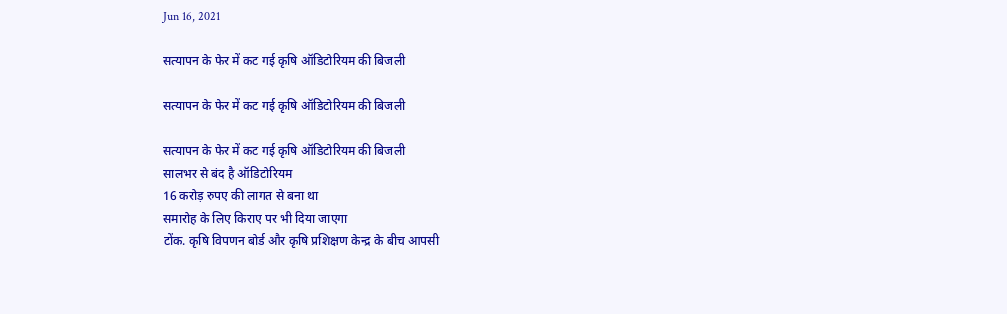Jun 16, 2021

सत्यापन के फेर में कट गई कृषि ऑडिटोरियम की बिजली

सत्यापन के फेर में कट गई कृषि ऑडिटोरियम की बिजली

सत्यापन के फेर में कट गई कृषि ऑडिटोरियम की बिजली
सालभर से बंद है ऑडिटोरियम
16 करोड़ रुपए की लागत से बना था
समारोह के लिए किराए पर भी दिया जाएगा
टोंक. कृषि विपणन बोर्ड और कृषि प्रशिक्षण केन्द्र के बीच आपसी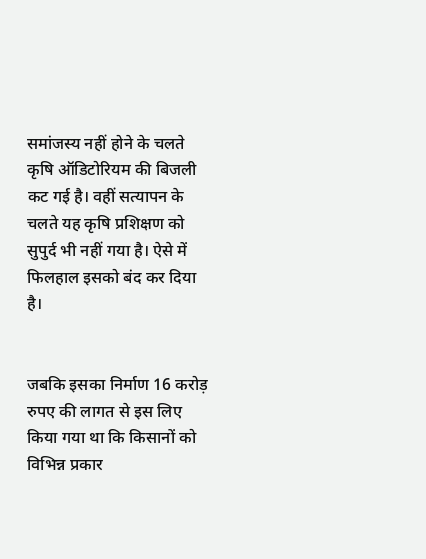समांजस्य नहीं होने के चलते कृषि ऑडिटोरियम की बिजली कट गई है। वहीं सत्यापन के चलते यह कृषि प्रशिक्षण को सुपुर्द भी नहीं गया है। ऐसे में फिलहाल इसको बंद कर दिया है।


जबकि इसका निर्माण 16 करोड़ रुपए की लागत से इस लिए किया गया था कि किसानों को विभिन्न प्रकार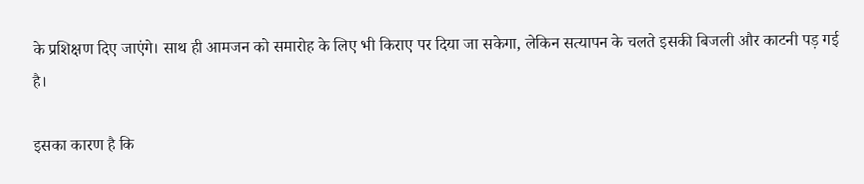के प्रशिक्षण दिए जाएंगे। साथ ही आमजन को समारोह के लिए भी किराए पर दिया जा सकेगा, लेकिन सत्यापन के चलते इसकी बिजली और काटनी पड़ गई है।

इसका कारण है कि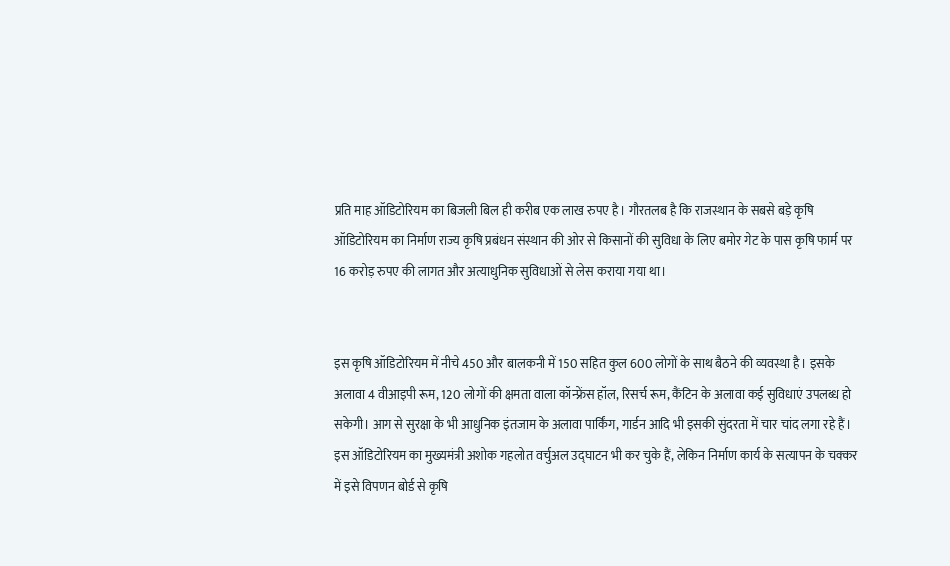प्रति माह ऑडिटोरियम का बिजली बिल ही करीब एक लाख रुपए है। गौरतलब है कि राजस्थान के सबसे बड़े कृषि ऑडिटोरियम का निर्माण राज्य कृषि प्रबंधन संस्थान की ओर से किसानों की सुविधा के लिए बमोर गेट के पास कृषि फार्म पर 16 करोड़ रुपए की लागत और अत्याधुनिक सुविधाओं से लेस कराया गया था।


इस कृषि ऑडिटोरियम में नीचे 450 और बालकनी में 150 सहित कुल 600 लोगों के साथ बैठने की व्यवस्था है। इसके अलावा 4 वीआइपी रूम, 120 लोगों की क्षमता वाला कॉन्फ्रेंस हॉल, रिसर्च रूम, कैंटिन के अलावा कई सुविधाएं उपलब्ध हो सकेगी। आग से सुरक्षा के भी आधुनिक इंतजाम के अलावा पार्किंग, गार्डन आदि भी इसकी सुंदरता में चार चांद लगा रहे हैं। इस ऑडिटोरियम का मुख्यमंत्री अशोक गहलोत वर्चुअल उद्घाटन भी कर चुके हैं, लेकिन निर्माण कार्य के सत्यापन के चक्कर में इसे विपणन बोर्ड से कृषि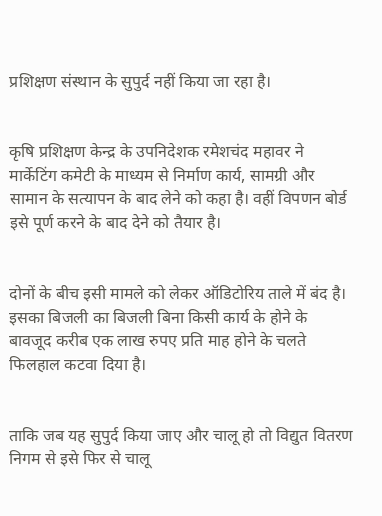प्रशिक्षण संस्थान के सुपुर्द नहीं किया जा रहा है।


कृषि प्रशिक्षण केन्द्र के उपनिदेशक रमेशचंद महावर ने मार्केटिंग कमेटी के माध्यम से निर्माण कार्य, सामग्री और सामान के सत्यापन के बाद लेने को कहा है। वहीं विपणन बोर्ड इसे पूर्ण करने के बाद देने को तैयार है।


दोनों के बीच इसी मामले को लेकर ऑडिटोरिय ताले में बंद है। इसका बिजली का बिजली बिना किसी कार्य के होने के बावजूद करीब एक लाख रुपए प्रति माह होने के चलते फिलहाल कटवा दिया है।


ताकि जब यह सुपुर्द किया जाए और चालू हो तो विद्युत वितरण निगम से इसे फिर से चालू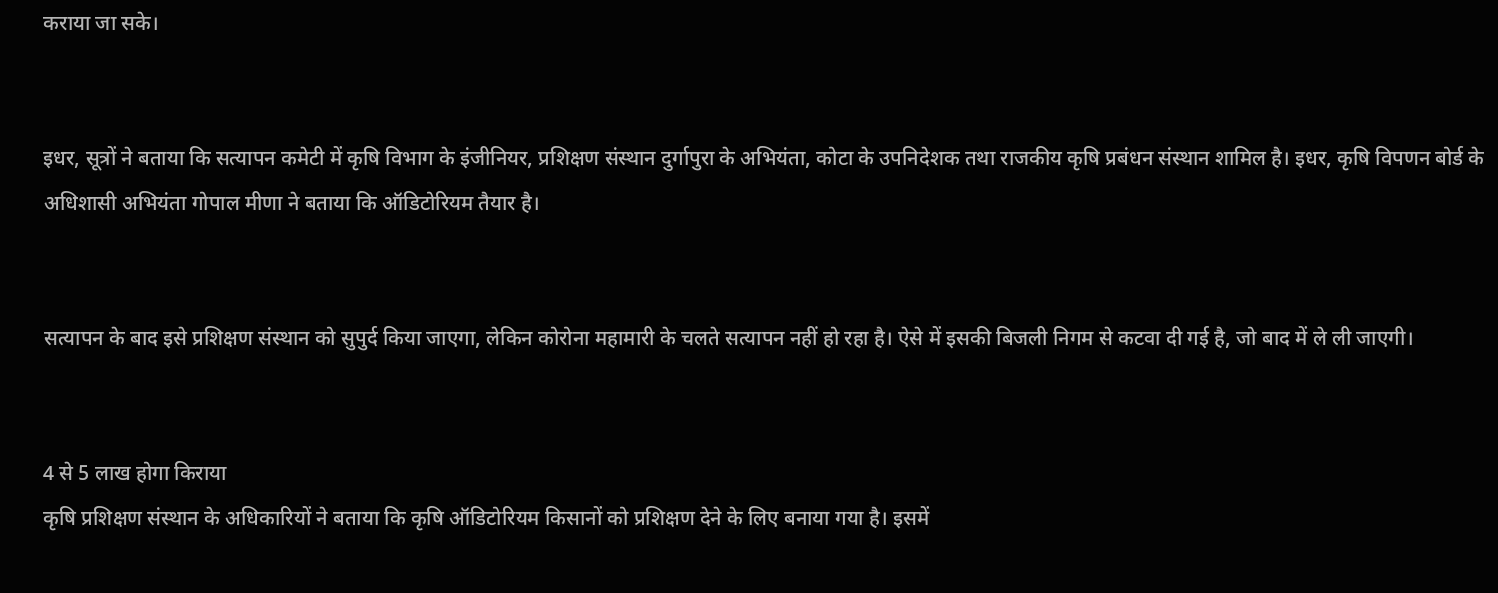कराया जा सके।


इधर, सूत्रों ने बताया कि सत्यापन कमेटी में कृषि विभाग के इंजीनियर, प्रशिक्षण संस्थान दुर्गापुरा के अभियंता, कोटा के उपनिदेशक तथा राजकीय कृषि प्रबंधन संस्थान शामिल है। इधर, कृषि विपणन बोर्ड के अधिशासी अभियंता गोपाल मीणा ने बताया कि ऑडिटोरियम तैयार है।


सत्यापन के बाद इसे प्रशिक्षण संस्थान को सुपुर्द किया जाएगा, लेकिन कोरोना महामारी के चलते सत्यापन नहीं हो रहा है। ऐसे में इसकी बिजली निगम से कटवा दी गई है, जो बाद में ले ली जाएगी।


4 से 5 लाख होगा किराया
कृषि प्रशिक्षण संस्थान के अधिकारियों ने बताया कि कृषि ऑडिटोरियम किसानों को प्रशिक्षण देने के लिए बनाया गया है। इसमें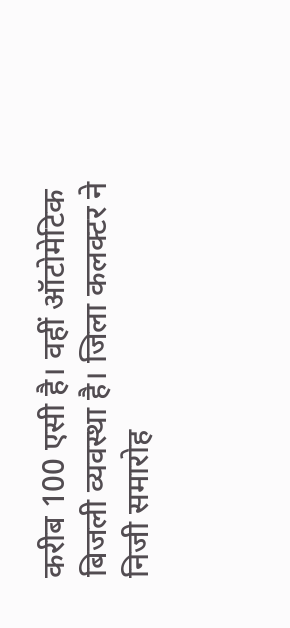करीब 100 एसी है। वहीं ऑटोमेटिक बिजली व्यवस्था है। जिला कलक्टर ने निजी समारोह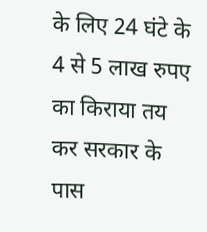के लिए 24 घंटे के 4 से 5 लाख रुपए का किराया तय कर सरकार के पास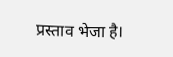प्रस्ताव भेजा है।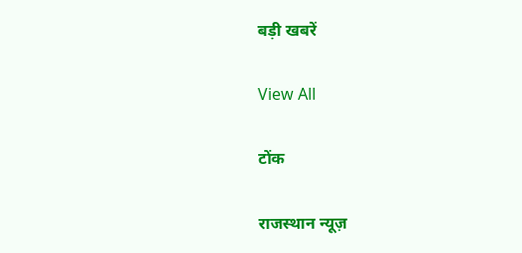बड़ी खबरें

View All

टोंक

राजस्थान न्यूज़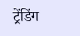ट्रेंडिंग